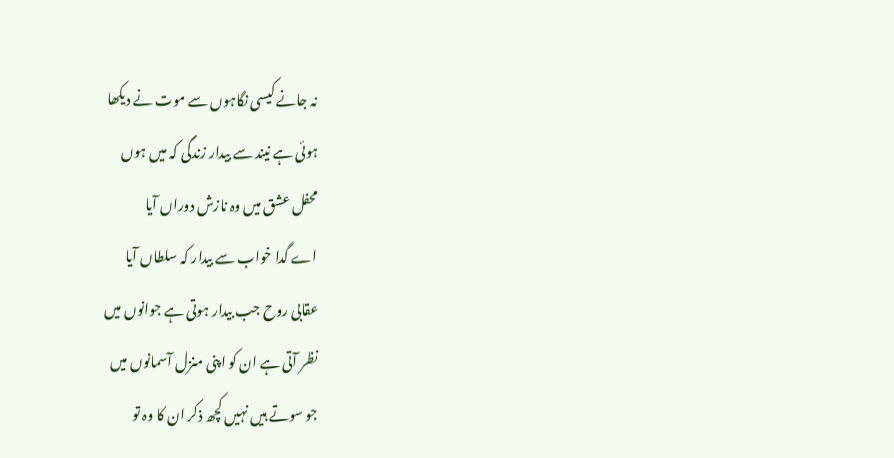نہ جانے کیسی نگاہوں سے موت نے دیکھا
ہوئی ہے نیند سے بیدار زندگی کہ میں ہوں
محفل عشق میں وہ نازش دوراں آیا
اے گدا خواب سے بیدار کہ سلطاں آیا
عقابی روح جب بیدار ہوتی ہے جوانوں میں
نظر آتی ہے ان کو اپنی منزل آسمانوں میں
جو سوتے ہیں نہیں کچھ ذکر ان کا وہ تو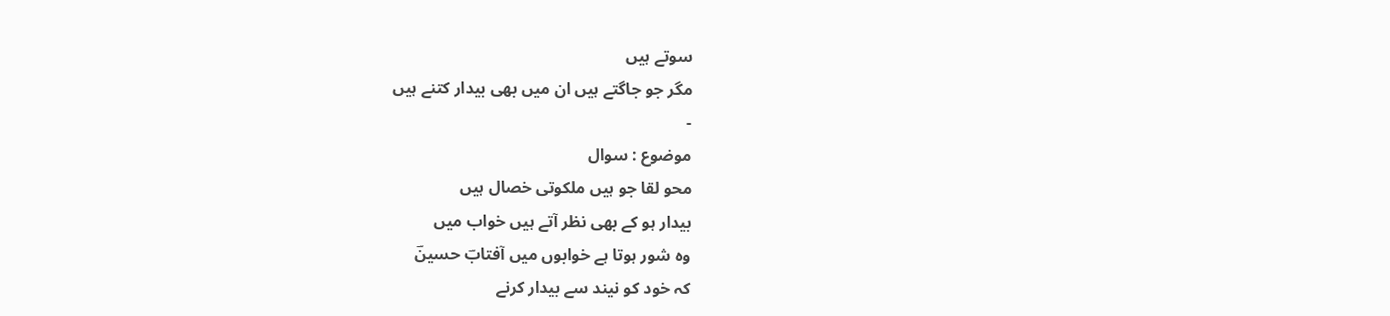سوتے ہیں
مگر جو جاگتے ہیں ان میں بھی بیدار کتنے ہیں
-
موضوع : سوال
محو لقا جو ہیں ملکوتی خصال ہیں
بیدار ہو کے بھی نظر آتے ہیں خواب میں
وہ شور ہوتا ہے خوابوں میں آفتابؔ حسینؔ
کہ خود کو نیند سے بیدار کرنے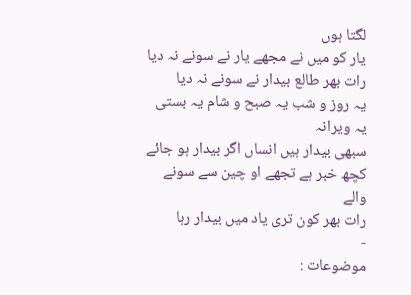لگتا ہوں
یار کو میں نے مجھے یار نے سونے نہ دیا
رات بھر طالع بیدار نے سونے نہ دیا
یہ روز و شب یہ صبح و شام یہ بستی یہ ویرانہ
سبھی بیدار ہیں انساں اگر بیدار ہو جائے
کچھ خبر ہے تجھے او چین سے سونے والے
رات بھر کون تری یاد میں بیدار رہا
-
موضوعات :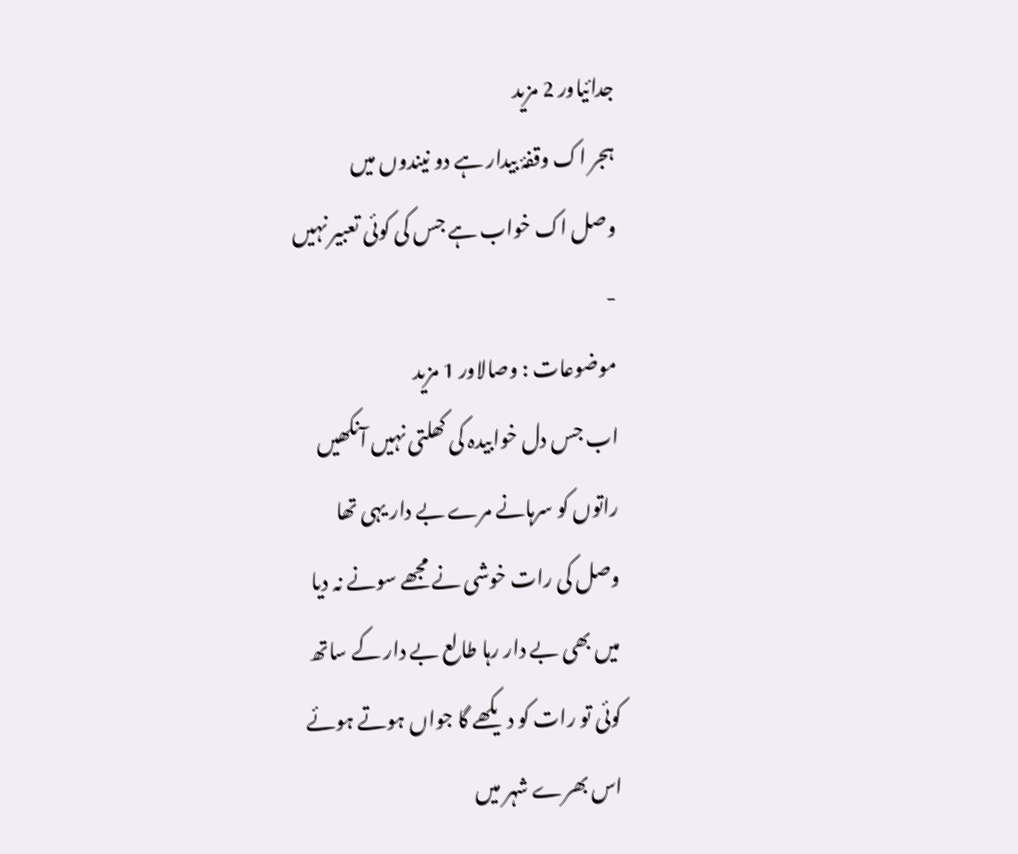جدائیاور 2 مزید
ہجر اک وقفۂ بیدار ہے دو نیندوں میں
وصل اک خواب ہے جس کی کوئی تعبیر نہیں
-
موضوعات : وصالاور 1 مزید
اب جس دل خوابیدہ کی کھلتی نہیں آنکھیں
راتوں کو سرہانے مرے بے دار یہی تھا
وصل کی رات خوشی نے مجھے سونے نہ دیا
میں بھی بے دار رہا طالع بے دار کے ساتھ
کوئی تو رات کو دیکھے گا جواں ہوتے ہوئے
اس بھرے شہر میں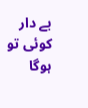بے دار کوئی تو ہوگا